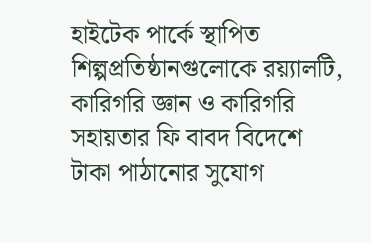হাইটেক পার্কে স্থাপিত শিল্পপ্রতিষ্ঠানগুলোকে রয়্যালটি, কারিগরি জ্ঞান ও কারিগরি সহায়তার ফি বাবদ বিদেশে টাকা পাঠানোর সুযোগ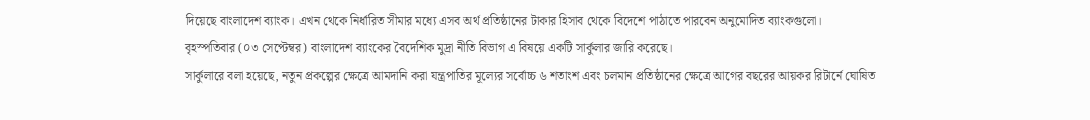দিয়েছে বাংলাদেশ ব্যাংক। এখন থেকে নির্ধারিত সীমার মধ্যে এসব অর্থ প্রতিষ্ঠানের টাকার হিসাব থেকে বিদেশে পাঠাতে পারবেন অনুমোদিত ব্যাংকগুলো।
বৃহস্পতিবার (০৩ সেপ্টেম্বর) বাংলাদেশ ব্যাংকের বৈদেশিক মুদ্রা নীতি বিভাগ এ বিষয়ে একটি সার্কুলার জারি করেছে।
সার্কুলারে বলা হয়েছে, নতুন প্রকল্পের ক্ষেত্রে আমদানি করা যন্ত্রপাতির মূল্যের সর্বোচ্চ ৬ শতাংশ এবং চলমান প্রতিষ্ঠানের ক্ষেত্রে আগের বছরের আয়কর রিটার্নে ঘোষিত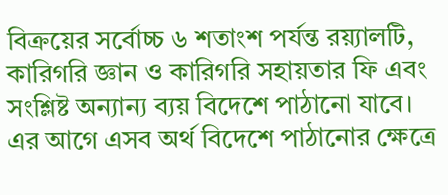বিক্রয়ের সর্বোচ্চ ৬ শতাংশ পর্যন্ত রয়্যালটি, কারিগরি জ্ঞান ও কারিগরি সহায়তার ফি এবং সংশ্লিষ্ট অন্যান্য ব্যয় বিদেশে পাঠানো যাবে।
এর আগে এসব অর্থ বিদেশে পাঠানোর ক্ষেত্রে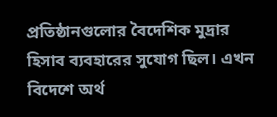প্রতিষ্ঠানগুলোর বৈদেশিক মুদ্রার হিসাব ব্যবহারের সুযোগ ছিল। এখন বিদেশে অর্থ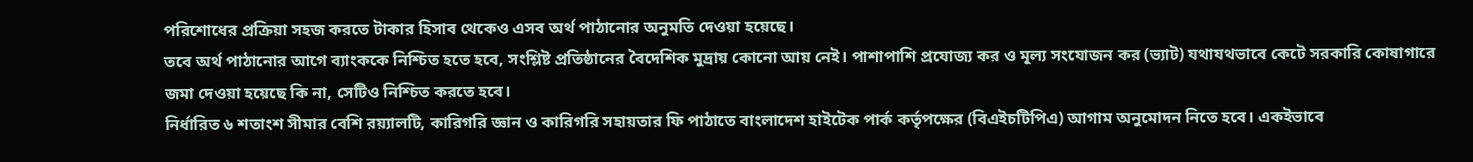পরিশোধের প্রক্রিয়া সহজ করতে টাকার হিসাব থেকেও এসব অর্থ পাঠানোর অনুমতি দেওয়া হয়েছে।
তবে অর্থ পাঠানোর আগে ব্যাংককে নিশ্চিত হতে হবে, সংশ্লিষ্ট প্রতিষ্ঠানের বৈদেশিক মুদ্রায় কোনো আয় নেই। পাশাপাশি প্রযোজ্য কর ও মূল্য সংযোজন কর (ভ্যাট) যথাযথভাবে কেটে সরকারি কোষাগারে জমা দেওয়া হয়েছে কি না, সেটিও নিশ্চিত করতে হবে।
নির্ধারিত ৬ শতাংশ সীমার বেশি রয়্যালটি, কারিগরি জ্ঞান ও কারিগরি সহায়তার ফি পাঠাতে বাংলাদেশ হাইটেক পার্ক কর্তৃপক্ষের (বিএইচটিপিএ) আগাম অনুমোদন নিতে হবে। একইভাবে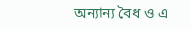অন্যান্য বৈধ ও এ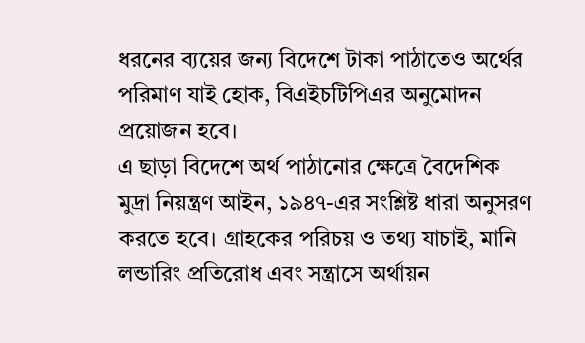ধরনের ব্যয়ের জন্য বিদেশে টাকা পাঠাতেও অর্থের পরিমাণ যাই হোক, বিএইচটিপিএর অনুমোদন প্রয়োজন হবে।
এ ছাড়া বিদেশে অর্থ পাঠানোর ক্ষেত্রে বৈদেশিক মুদ্রা নিয়ন্ত্রণ আইন, ১৯৪৭-এর সংশ্লিষ্ট ধারা অনুসরণ করতে হবে। গ্রাহকের পরিচয় ও তথ্য যাচাই, মানি লন্ডারিং প্রতিরোধ এবং সন্ত্রাসে অর্থায়ন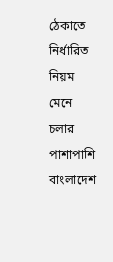ঠেকাতে নির্ধারিত নিয়ম মেনে চলার পাশাপাশি বাংলাদেশ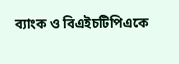ব্যাংক ও বিএইচটিপিএকে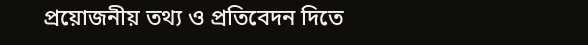প্রয়োজনীয় তথ্য ও প্রতিবেদন দিতে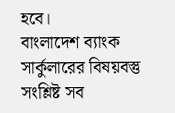হবে।
বাংলাদেশ ব্যাংক সার্কুলারের বিষয়বস্তু সংশ্লিষ্ট সব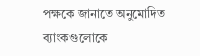পক্ষকে জানাতে অনুমোদিত ব্যাংকগুলোকে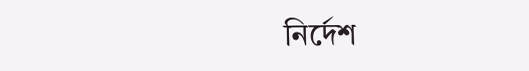নির্দেশ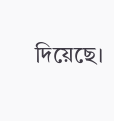দিয়েছে।